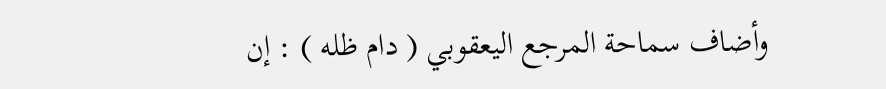وأضاف سماحة المرجع اليعقوبي ( دام ظله ) : إن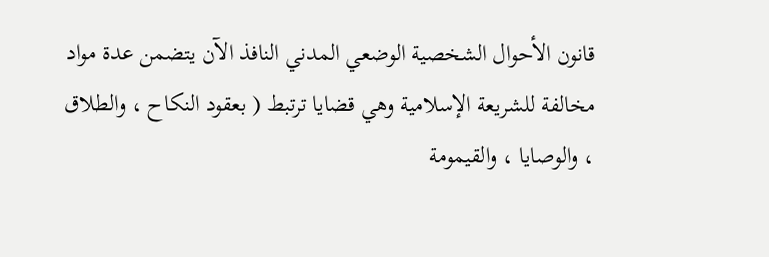قانون الأحوال الشخصية الوضعي المدني النافذ الآن يتضمن عدة مواد مخالفة للشريعة الإسلامية وهي قضايا ترتبط ( بعقود النكاح ، والطلاق ، والوصايا ، والقيمومة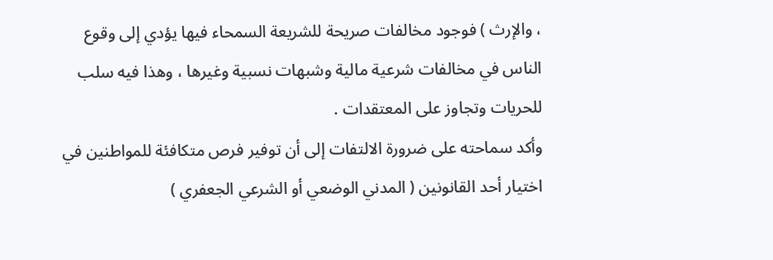، والإرث ) فوجود مخالفات صريحة للشريعة السمحاء فيها يؤدي إلى وقوع الناس في مخالفات شرعية مالية وشبهات نسبية وغيرها ، وهذا فيه سلب للحريات وتجاوز على المعتقدات .
وأكد سماحته على ضرورة الالتفات إلى أن توفير فرص متكافئة للمواطنين في اختيار أحد القانونين ( المدني الوضعي أو الشرعي الجعفري )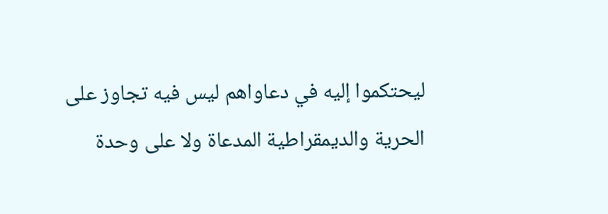ليحتكموا إليه في دعاواهم ليس فيه تجاوز على الحرية والديمقراطية المدعاة ولا على وحدة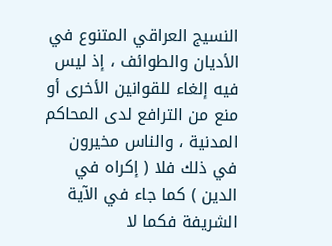النسيج العراقي المتنوع في الأديان والطوائف ، إذ ليس فيه إلغاء للقوانين الأخرى أو منع من الترافع لدى المحاكم المدنية ، والناس مخيرون في ذلك فلا ( إكراه في الدين ) كما جاء في الآية الشريفة فكما لا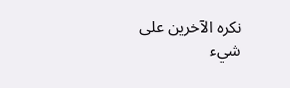نكره الآخرين على شيء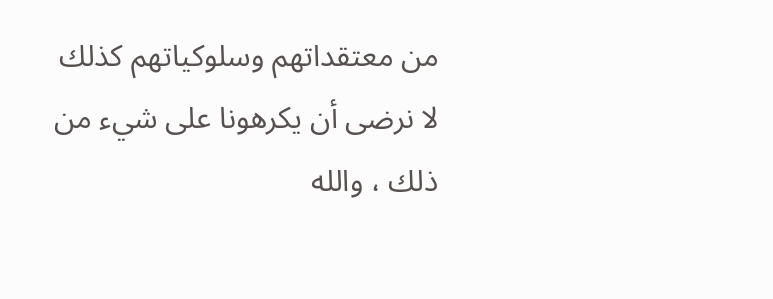من معتقداتهم وسلوكياتهم كذلك لا نرضى أن يكرهونا على شيء من ذلك ، والله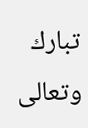تبارك وتعالى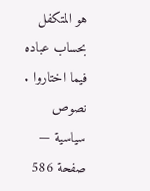هو المتكفل بحساب عباده فيما اختاروا .
نصوص سياسية — صفحة 586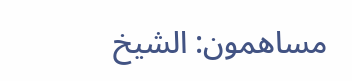مساهمون: الشيخ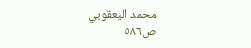محمد اليعقوبي
ص٥٨٦